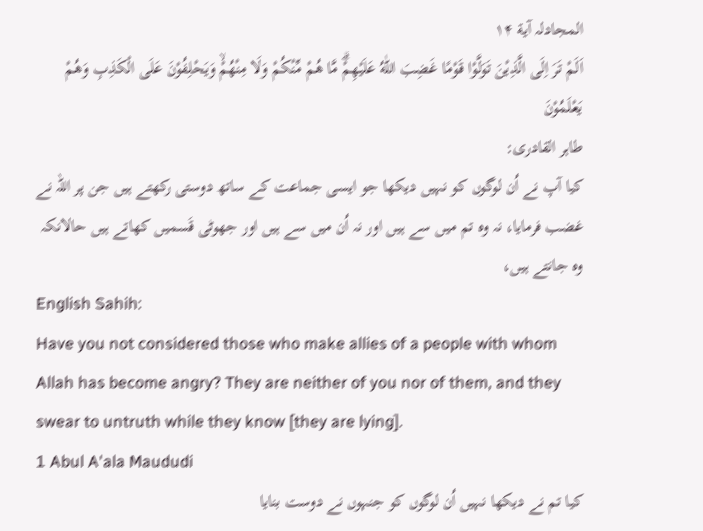المجادلہ آية ۱۴
اَلَمْ تَرَ اِلَى الَّذِيْنَ تَوَلَّوْا قَوْمًا غَضِبَ اللّٰهُ عَلَيْهِمْۗ مَّا هُمْ مِّنْكُمْ وَلَا مِنْهُمْۙ وَيَحْلِفُوْنَ عَلَى الْكَذِبِ وَهُمْ يَعْلَمُوْنَ
طاہر القادری:
کیا آپ نے اُن لوگوں کو نہیں دیکھا جو ایسی جماعت کے ساتھ دوستی رکھتے ہیں جن پر اللہ نے غضب فرمایا، نہ وہ تم میں سے ہیں اور نہ اُن میں سے ہیں اور جھوٹی قَسمیں کھاتے ہیں حالانکہ وہ جانتے ہیں،
English Sahih:
Have you not considered those who make allies of a people with whom Allah has become angry? They are neither of you nor of them, and they swear to untruth while they know [they are lying].
1 Abul A'ala Maududi
کیا تم نے دیکھا نہیں اُن لوگوں کو جنہوں نے دوست بنایا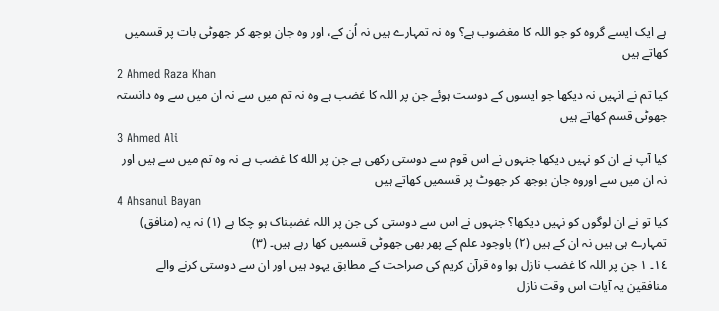ہے ایک ایسے گروہ کو جو اللہ کا مغضوب ہے؟ وہ نہ تمہارے ہیں نہ اُن کے، اور وہ جان بوجھ کر جھوٹی بات پر قسمیں کھاتے ہیں
2 Ahmed Raza Khan
کیا تم نے انہیں نہ دیکھا جو ایسوں کے دوست ہوئے جن پر اللہ کا غضب ہے وہ نہ تم میں سے نہ ان میں سے وہ دانستہ جھوٹی قسم کھاتے ہیں
3 Ahmed Ali
کیا آپ نے ان کو نہیں دیکھا جنہوں نے اس قوم سے دوستی رکھی ہے جن پر الله کا غضب ہے نہ وہ تم میں سے ہیں اور نہ ان میں سے اوروہ جان بوجھ کر جھوٹ پر قسمیں کھاتے ہیں
4 Ahsanul Bayan
کیا تو نے ان لوگوں کو نہیں دیکھا؟ جنہوں نے اس سے دوستی کی جن پر اللہ غضبناک ہو چکا ہے (۱) نہ یہ (منافق) تمہارے ہی ہیں نہ ان کے ہیں (۲) باوجود علم کے پھر بھی جھوٹی قسمیں کھا رہے ہیں۔ (۳)
۱٤۔ ۱ جن پر اللہ کا غضب نازل ہوا وہ قرآن کریم کی صراحت کے مطابق یہود ہیں اور ان سے دوستی کرنے والے منافقین یہ آیات اس وقت نازل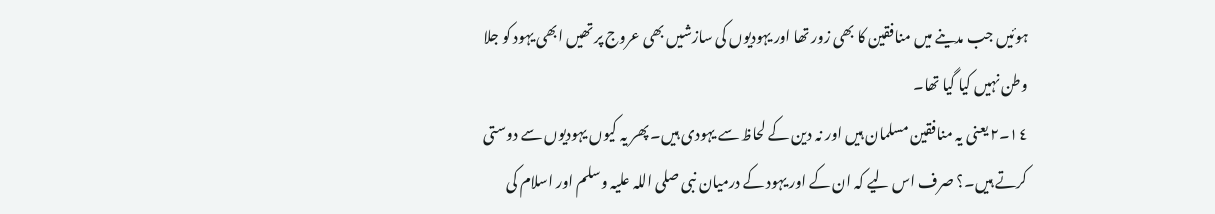ہوئیں جب مدینے میں منافقین کا بھی زور تھا اور یہودیوں کی سازشیں بھی عروج پر تھیں ابھی یہود کو جلا وطن نہیں کیا گیا تھا۔
١٤۔۲ یعنی یہ منافقین مسلمان ہیں اور نہ دین کے لحاظ سے یہودی ہیں۔ پھر یہ کیوں یہودیوں سے دوستی کرتے ہیں۔؟ صرف اس لیے کہ ان کے اور یہود کے درمیان نبی صلی اللہ علیہ وسلم اور اسلام کی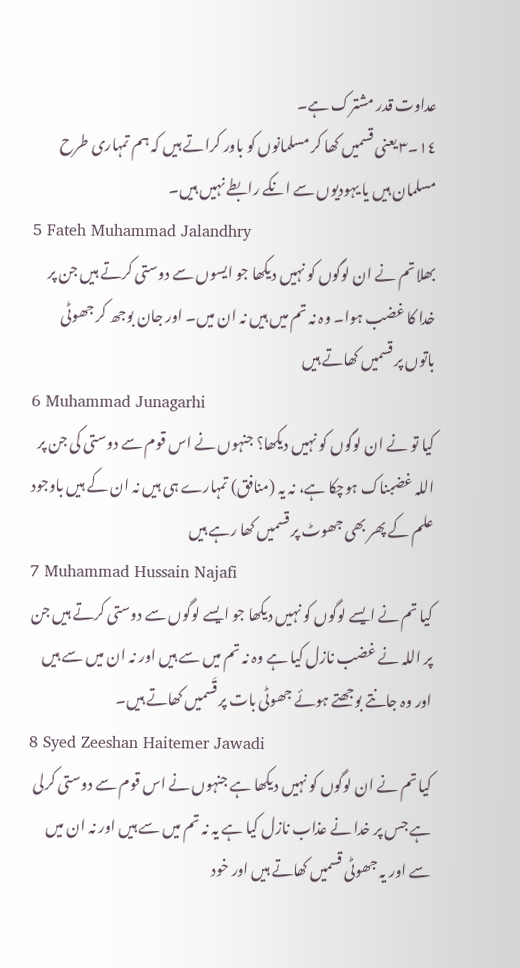عداوت قدر مشترک ہے۔
۱٤۔۳ یعنی قسمیں کھا کر مسلمانوں کو باور کراتے ہیں کہ ہم تمہاری طرح مسلمان ہیں یا یہودیوں سے انکے رابطے نہیں ہیں۔
5 Fateh Muhammad Jalandhry
بھلا تم نے ان لوگوں کو نہیں دیکھا جو ایسوں سے دوستی کرتے ہیں جن پر خدا کا غضب ہوا۔ وہ نہ تم میں ہیں نہ ان میں۔ اور جان بوجھ کر جھوٹی باتوں پر قسمیں کھاتے ہیں
6 Muhammad Junagarhi
کیا تو نے ان لوگوں کو نہیں دیکھا؟ جنہوں نے اس قوم سے دوستی کی جن پر اللہ غضبناک ہوچکا ہے، نہ یہ (منافق) تمہارے ہی ہیں نہ ان کے ہیں باوجود علم کے پھر بھی جھوٹ پر قسمیں کھا رہے ہیں
7 Muhammad Hussain Najafi
کیا تم نے ایسے لوگوں کو نہیں دیکھا جو ایسے لوگوں سے دوستی کرتے ہیں جن پر اللہ نے غضب نازل کیا ہے وہ نہ تم میں سے ہیں اور نہ ان میں سے ہیں اور وہ جانتے بوجھتے ہوئے جھوٹی بات پر قَسمیں کھاتے ہیں۔
8 Syed Zeeshan Haitemer Jawadi
کیا تم نے ان لوگوں کو نہیں دیکھا ہے جنہوں نے اس قوم سے دوستی کرلی ہے جس پر خدا نے عذاب نازل کیا ہے یہ نہ تم میں سے ہیں اور نہ ان میں سے اور یہ جھوٹی قسمیں کھاتے ہیں اور خود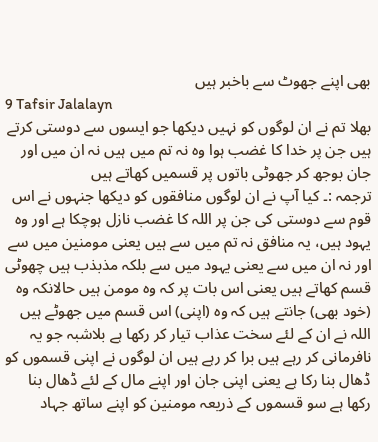بھی اپنے جھوٹ سے باخبر ہیں
9 Tafsir Jalalayn
بھلا تم نے ان لوگوں کو نہیں دیکھا جو ایسوں سے دوستی کرتے ہیں جن پر خدا کا غضب ہوا وہ نہ تم میں ہیں نہ ان میں اور جان بوجھ کر جھوٹی باتوں پر قسمیں کھاتے ہیں
ترجمہ :۔ کیا آپ نے ان لوگوں منافقوں کو دیکھا جنہوں نے اس قوم سے دوستی کی جن پر اللہ کا غضب نازل ہوچکا ہے اور وہ یہود ہیں، یہ منافق نہ تم میں سے ہیں یعنی مومنین میں سے اور نہ ان میں سے یعنی یہود میں سے بلکہ مذبذب ہیں چھوٹی قسم کھاتے ہیں یعنی اس بات پر کہ وہ مومن ہیں حالانکہ وہ (خود بھی) جانتے ہیں کہ وہ (اپنی) اس قسم میں جھوٹے ہیں اللہ نے ان کے لئے سخت عذاب تیار کر رکھا ہے بلاشبہ جو یہ نافرمانی کر رہے ہیں برا کر رہے ہیں ان لوگوں نے اپنی قسموں کو ڈھال بنا رکا ہے یعنی اپنی جان اور اپنے مال کے لئے ڈھال بنا رکھا ہے سو قسموں کے ذریعہ مومنین کو اپنے ساتھ جہاد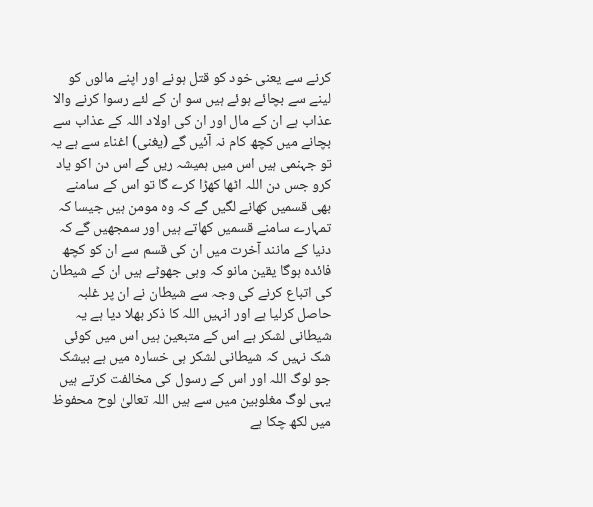کرنے سے یعنی خود کو قتل ہونے اور اپنے مالوں کو لینے سے بچائے ہوئے ہیں سو ان کے لئے رسوا کرنے والا عذاب ہے ان کے مال اور ان کی اولاد اللہ کے عذاب سے بچانے میں کچھ کام نہ آئیں گے (یغنی) اغناء سے ہے یہ تو جہنمی ہیں اس میں ہمیشہ ریں گے اس دن اکو یاد کرو جس دن اللہ اٹھا کھڑا کرے گا تو اس کے سامنے بھی قسمیں کھانے لگیں گے کہ وہ مومن ہیں جیسا کہ تمہارے سامنے قسمیں کھاتے ہیں اور سمجھیں گے کہ دنیا کے مانند آخرت میں ان کی قسم سے ان کو کچھ فائدہ ہوگا یقین مانو کہ وہی جھوٹے ہیں ان کے شیطان کی اتباع کرنے کی وجہ سے شیطان نے ان پر غلبہ حاصل کرلیا ہے اور انہیں اللہ کا ذکر بھلا دیا ہے یہ شیطانی لشکر ہے اس کے متبعین ہیں اس میں کوئی شک نہیں کہ شیطانی لشکر ہی خسارہ میں ہے بیشک جو لوگ اللہ اور اس کے رسول کی مخالفت کرتے ہیں یہی لوگ مغلوبین میں سے ہیں اللہ تعالیٰ لوح محفوظ میں لکھ چکا ہے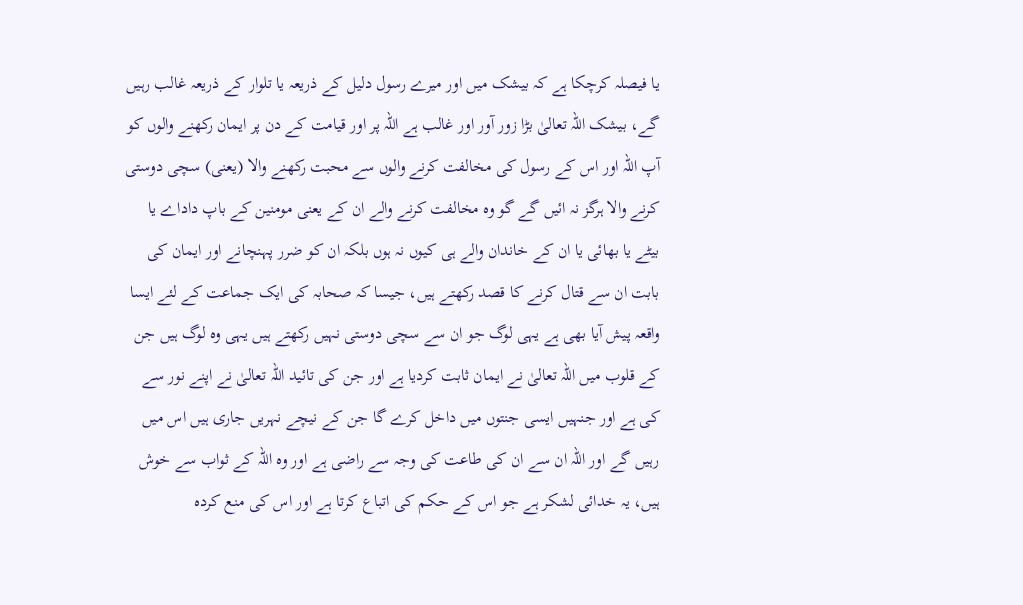یا فیصلہ کرچکا ہے کہ بیشک میں اور میرے رسول دلیل کے ذریعہ یا تلوار کے ذریعہ غالب رہیں گے، بیشک اللہ تعالیٰ بڑا زور آور اور غالب ہے اللہ پر اور قیامت کے دن پر ایمان رکھنے والوں کو آپ اللہ اور اس کے رسول کی مخالفت کرنے والوں سے محبت رکھنے والا (یعنی) سچی دوستی کرنے والا ہرگز نہ ائیں گے گو وہ مخالفت کرنے والے ان کے یعنی مومنین کے باپ داداے یا بیٹے یا بھائی یا ان کے خاندان والے ہی کیوں نہ ہوں بلکہ ان کو ضرر پہنچانے اور ایمان کی بابت ان سے قتال کرنے کا قصد رکھتے ہیں، جیسا کہ صحابہ کی ایک جماعت کے لئے ایسا واقعہ پیش آیا بھی ہے یہی لوگ جو ان سے سچی دوستی نہیں رکھتے ہیں یہی وہ لوگ ہیں جن کے قلوب میں اللہ تعالیٰ نے ایمان ثابت کردیا ہے اور جن کی تائید اللہ تعالیٰ نے اپنے نور سے کی ہے اور جنہیں ایسی جنتوں میں داخل کرے گا جن کے نیچے نہریں جاری ہیں اس میں رہیں گے اور اللہ ان سے ان کی طاعت کی وجہ سے راضی ہے اور وہ اللہ کے ثواب سے خوش ہیں، یہ خدائی لشکر ہے جو اس کے حکم کی اتباع کرتا ہے اور اس کی منع کردہ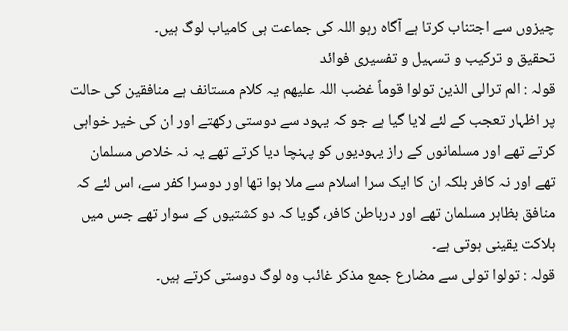چیزوں سے اجتناب کرتا ہے آگاہ رہو اللہ کی جماعت ہی کامیاب لوگ ہیں۔
تحقیق و ترکیب و تسہیل و تفسیری فوائد
قولہ : الم ترالی الذین تولوا قوماً غضب اللہ علیھم یہ کلام مستانف ہے منافقین کی حالت پر اظہار تعجب کے لئے لایا گیا ہے جو کہ یہود سے دوستی رکھتے اور ان کی خیر خواہی کرتے تھے اور مسلمانوں کے راز یہودیوں کو پہنچا دیا کرتے تھے یہ نہ خلاص مسلمان تھے اور نہ کافر بلکہ ان کا ایک سرا اسلام سے ملا ہوا تھا اور دوسرا کفر سے، اس لئے کہ منافق بظاہر مسلمان تھے اور درباطن کافر، گویا کہ دو کشتیوں کے سوار تھے جس میں ہلاکت یقینی ہوتی ہے۔
قولہ : تولوا تولی سے مضارع جمع مذکر غائب وہ لوگ دوستی کرتے ہیں۔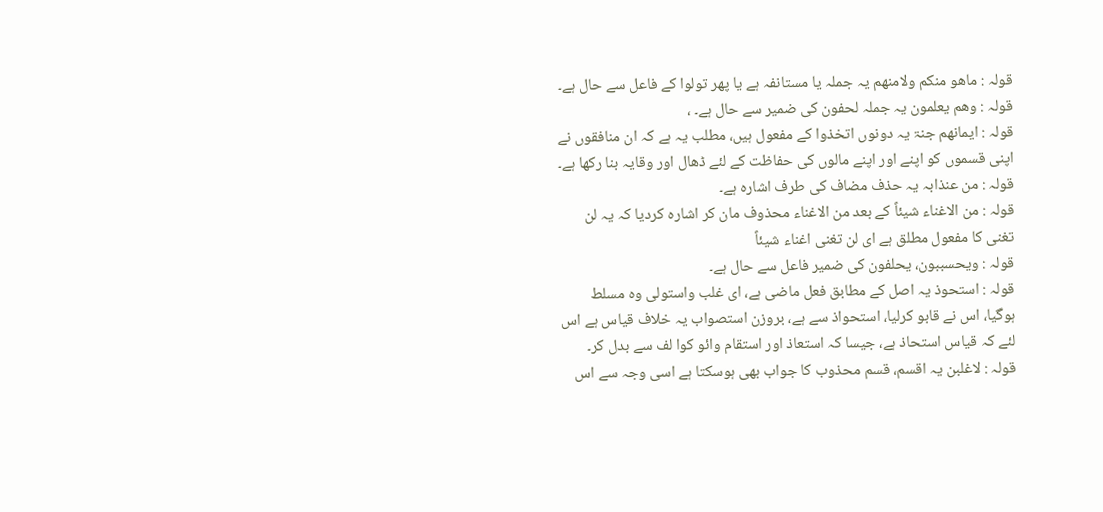قولہ : ماھو منکم ولامنھم یہ جملہ یا مستانفہ ہے یا پھر تولوا کے فاعل سے حال ہے۔
قولہ : وھم یعلمون یہ جملہ لحفون کی ضمیر سے حال ہے۔ ،
قولہ : ایمانھم جنۃ یہ دونوں اتخذوا کے مفعول ہیں، مطلب یہ ہے کہ ان منافقوں نے اپنی قسموں کو اپنے اور اپنے مالوں کی حفاظت کے لئے ڈھال اور وقایہ بنا رکھا ہے۔
قولہ : من عنذابہ یہ حذف مضاف کی طرف اشارہ ہے۔
قولہ : من الاغناء شیئاً کے بعد من الاغناء محذوف مان کر اشارہ کردیا کہ یہ لن تغنی کا مفعول مطلق ہے ای لن تغنی اغناء شیئاً
قولہ : ویحسببون، یحلفون کی ضمیر فاعل سے حال ہے۔
قولہ : استحوذ یہ اصل کے مطابق فعل ماضی ہے، ای غلب واستولی وہ مسلط ہوگیا، اس نے قابو کرلیا، استحواذ سے ہے، بروزن استصواب یہ خلاف قیاس ہے اس لئے کہ قیاس استحاذ ہے، جیسا کہ استعاذ اور استقام وائو کوا لف سے بدل کر۔
قولہ : لاغلبن یہ اقسم، قسم محذوب کا جواب بھی ہوسکتا ہے اسی وجہ سے اس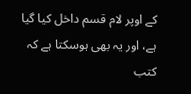کے اوپر لام قسم داخل کیا گیا ہے، اور یہ بھی ہوسکتا ہے کہ کتب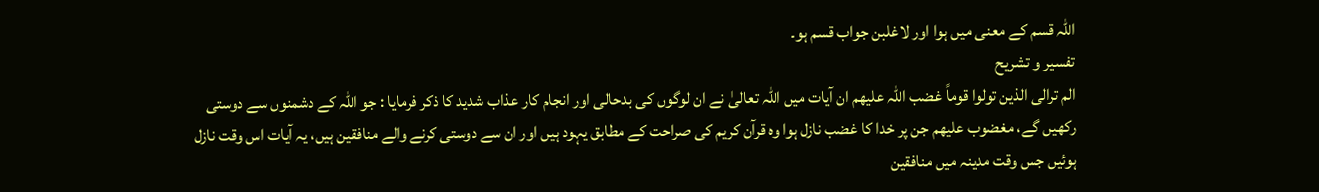اللہ قسم کے معنی میں ہوا اور لاغلبن جواب قسم ہو۔
تفسیر و تشریح
الم ترالی الذین تولوا قوماً غضب اللہ علیھم ان آیات میں اللہ تعالیٰ نے ان لوگوں کی بدحالی اور انجام کار عذاب شدید کا ذکر فرمایا : جو اللہ کے دشمنوں سے دوستی رکھیں گے، مغضوب علیھم جن پر خدا کا غضب نازل ہوا وہ قرآن کریم کی صراحت کے مطابق یہود ہیں اور ان سے دوستی کرنے والے منافقین ہیں، یہ آیات اس وقت نازل ہوئیں جس وقت مدینہ میں منافقین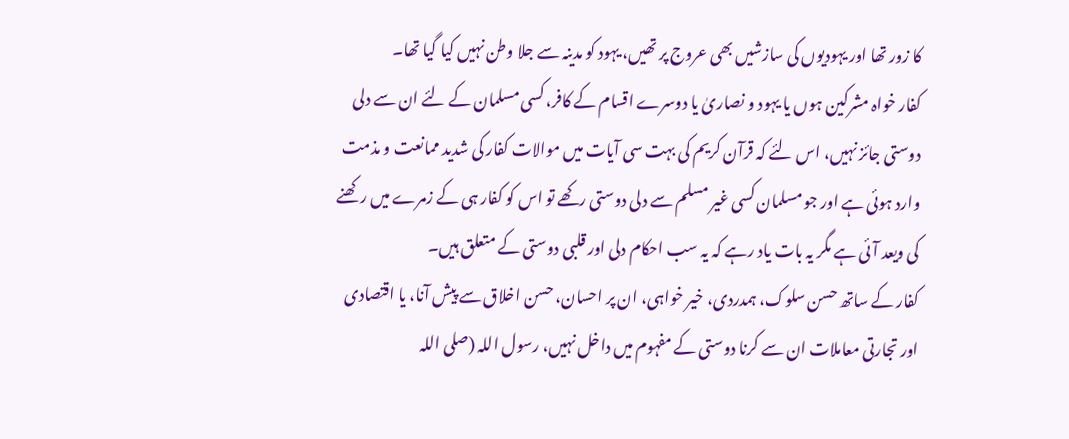کا زور تھا اور یہودیوں کی سازشیں بھی عروج پر تھیں، یہود کو مدینہ سے جلا وطن نہیں کیا گیا تھا۔
کفار خواہ مشرکین ہوں یا یہود و نصاریٰ یا دوسرے اقسام کے کافر، کسی مسلمان کے لئے ان سے دلی دوستی جائز نہیں، اس لئے کہ قرآن کریم کی بہت سی آیات میں موالات کفار کی شدید ممانعت و مذمت وارد ہوئی ہے اور جو مسلمان کسی غیر مسلم سے دلی دوستی رکھے تو اس کو کفار ہی کے زمرے میں رکھنے کی ویعد آئی ہے مگر یہ بات یاد رہے کہ یہ سب احکام دلی اور قلبی دوستی کے متعلق ہیں۔
کفار کے ساتھ حسن سلوک، ہمدردی، خیر خواہی، ان پر احسان، حسن اخلاق سے پیش آنا، یا اقتصادی اور تجارتی معاملات ان سے کرنا دوستی کے مفہوم میں داخل نہیں، رسول اللہ (صلی اللہ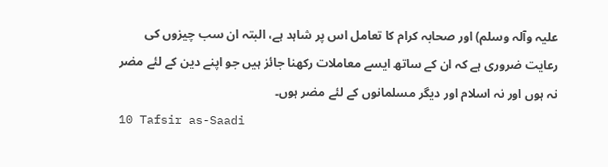علیہ وآلہ وسلم) اور صحابہ کرام کا تعامل اس پر شاہد ہے، البتہ ان سب چیزوں کی رعایت ضروری ہے کہ ان کے ساتھ ایسے معاملات رکھنا جائز ہیں جو اپنے دین کے لئے مضر نہ ہوں اور نہ اسلام اور دیگر مسلمانوں کے لئے مضر ہوں۔
10 Tafsir as-Saadi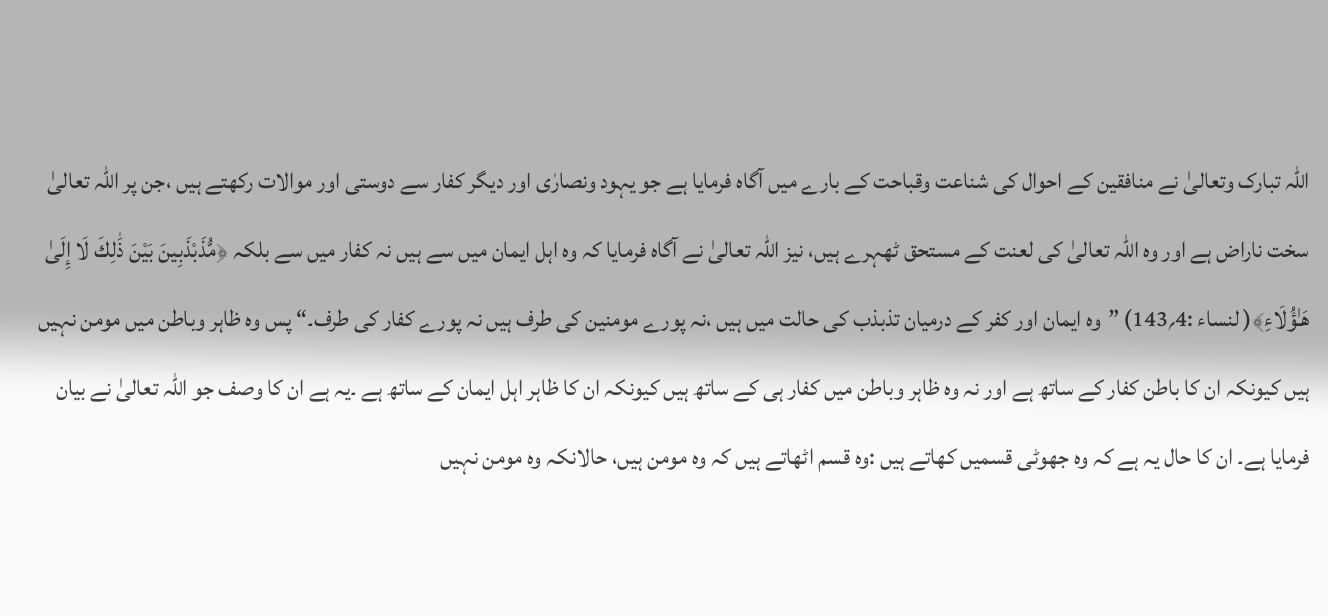اللہ تبارک وتعالیٰ نے منافقین کے احوال کی شناعت وقباحت کے بارے میں آگاہ فرمایا ہے جو یہود ونصارٰی اور دیگر کفار سے دوستی اور موالات رکھتے ہیں ،جن پر اللہ تعالیٰ سخت ناراض ہے اور وہ اللہ تعالیٰ کی لعنت کے مستحق ٹھہرے ہیں، نیز اللہ تعالیٰ نے آگاہ فرمایا کہ وہ اہل ایمان میں سے ہیں نہ کفار میں سے بلکہ ﴿مُّذَبْذَبِينَ بَيْنَ ذَٰلِكَ لَا إِلَىٰ هَـٰؤُلَاءِ﴾( لنساء :4؍143) ”وہ ایمان اور کفر کے درمیان تذبذب کی حالت میں ہیں ،نہ پورے مومنین کی طرف ہیں نہ پورے کفار کی طرف۔“ پس وہ ظاہر وباطن میں مومن نہیں ہیں کیونکہ ان کا باطن کفار کے ساتھ ہے اور نہ وہ ظاہر وباطن میں کفار ہی کے ساتھ ہیں کیونکہ ان کا ظاہر اہل ایمان کے ساتھ ہے ۔یہ ہے ان کا وصف جو اللہ تعالیٰ نے بیان فرمایا ہے۔ ان کا حال یہ ہے کہ وہ جھوٹی قسمیں کھاتے ہیں :وہ قسم اٹھاتے ہیں کہ وہ مومن ہیں، حالانکہ وہ مومن نہیں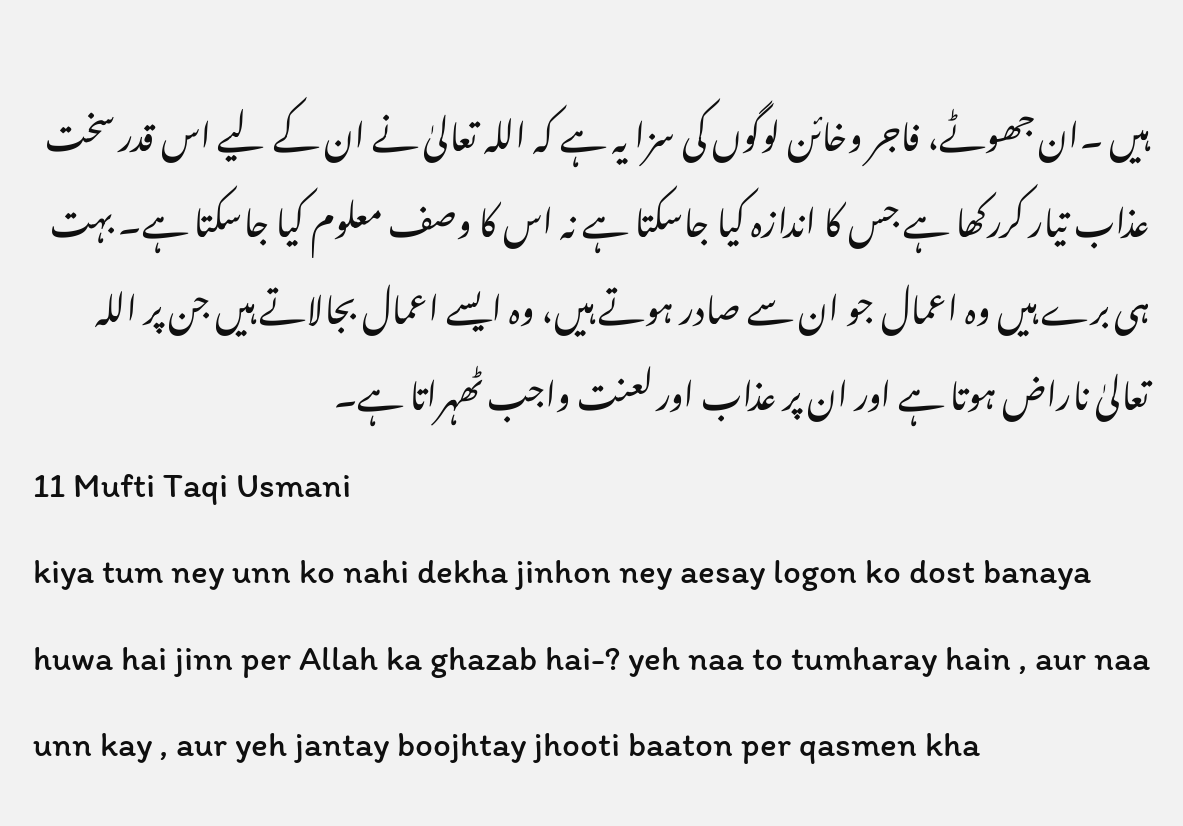ہیں ۔ان جھوٹے، فاجر وخائن لوگوں کی سزا یہ ہے کہ اللہ تعالیٰ نے ان کے لیے اس قدر سخت عذاب تیار کررکھا ہے جس کا اندازہ کیا جاسکتا ہے نہ اس کا وصف معلوم کیا جاسکتا ہے۔ بہت ہی برے ہیں وہ اعمال جو ان سے صادر ہوتے ہیں، وہ ایسے اعمال بجالاتے ہیں جن پر اللہ تعالیٰ ناراض ہوتا ہے اور ان پر عذاب اور لعنت واجب ٹھہراتا ہے۔
11 Mufti Taqi Usmani
kiya tum ney unn ko nahi dekha jinhon ney aesay logon ko dost banaya huwa hai jinn per Allah ka ghazab hai-? yeh naa to tumharay hain , aur naa unn kay , aur yeh jantay boojhtay jhooti baaton per qasmen kha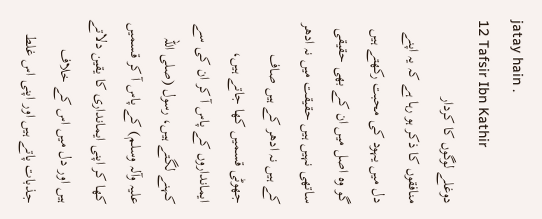jatay hain .
12 Tafsir Ibn Kathir
دوغلے لوگوں کا کردار
منافقوں کا ذکر ہو رہا ہے کہ یہ اپنے دل میں یہود کی محبت رکھتے ہیں گو وہ اصل میں ان کے بھی حقیقی ساتھی نہیں ہیں حقیقت میں نہ ادھر کے ہیں نہ ادھر کے ہیں صاف جھوٹی قسمیں کھا جاتے ہیں، ایمانداروں کے پاس آ کر ان کی سے کہنے لگتے ہیں، رسول (صلی اللہ علیہ وآلہ وسلم) کے پاس آ کر قسمیں کھا کر اپنی ایمانداری کا یقین دلاتے ہیں اور دل میں اس کے خلاف جذبات پاتے ہیں اور اپنی اس غلط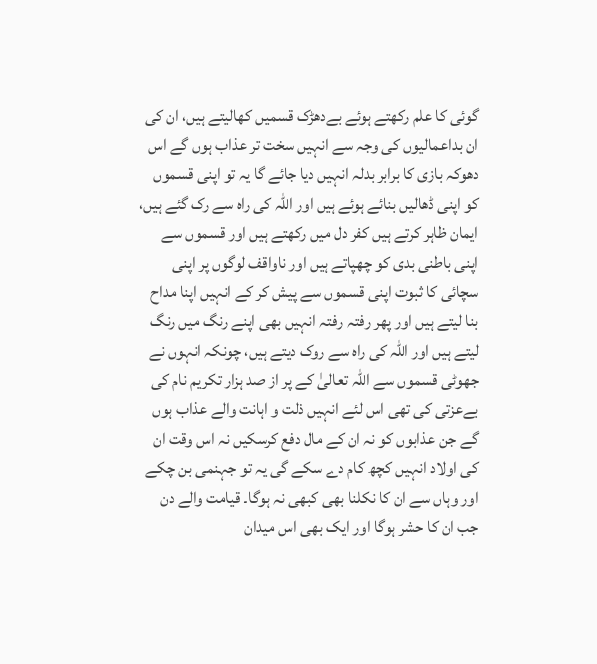گوئی کا علم رکھتے ہوئے بےدھڑک قسمیں کھالیتے ہیں، ان کی ان بداعمالیوں کی وجہ سے انہیں سخت تر عذاب ہوں گے اس دھوکہ بازی کا برابر بدلہ انہیں دیا جائے گا یہ تو اپنی قسموں کو اپنی ڈھالیں بنائے ہوئے ہیں اور اللہ کی راہ سے رک گئے ہیں، ایمان ظاہر کرتے ہیں کفر دل میں رکھتے ہیں اور قسموں سے اپنی باطنی بدی کو چھپاتے ہیں اور ناواقف لوگوں پر اپنی سچائی کا ثبوت اپنی قسموں سے پیش کر کے انہیں اپنا مداح بنا لیتے ہیں اور پھر رفتہ رفتہ انہیں بھی اپنے رنگ میں رنگ لیتے ہیں اور اللہ کی راہ سے روک دیتے ہیں، چونکہ انہوں نے جھوٹی قسموں سے اللہ تعالیٰ کے پر از صد ہزار تکریم نام کی بےعزتی کی تھی اس لئے انہیں ذلت و اہانت والے عذاب ہوں گے جن عذابوں کو نہ ان کے مال دفع کرسکیں نہ اس وقت ان کی اولاد انہیں کچھ کام دے سکے گی یہ تو جہنمی بن چکے اور وہاں سے ان کا نکلنا بھی کبھی نہ ہوگا۔ قیامت والے دن جب ان کا حشر ہوگا اور ایک بھی اس میدان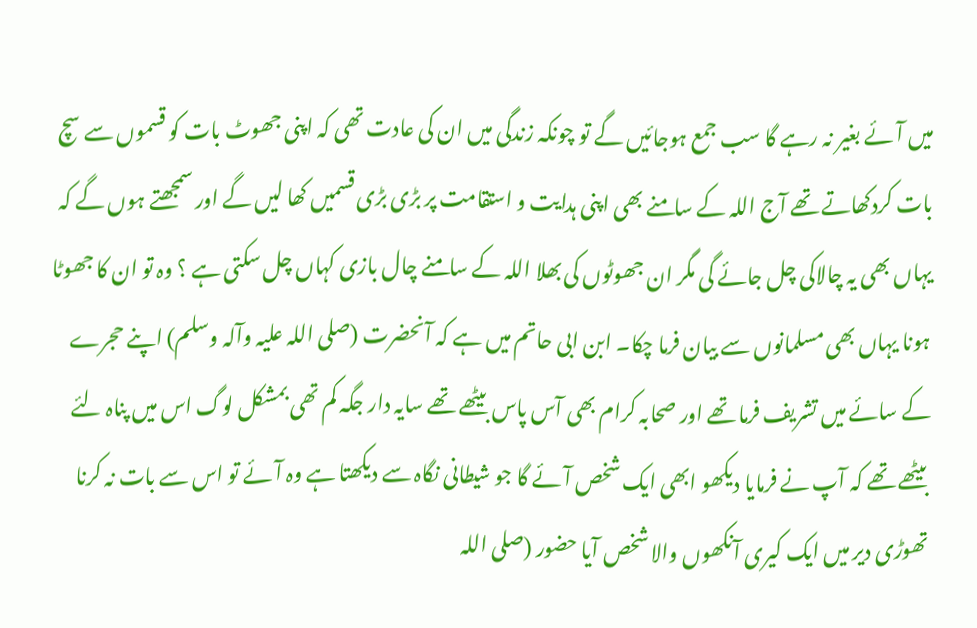میں آئے بغیر نہ رہے گا سب جمع ہوجائیں گے تو چونکہ زندگی میں ان کی عادت تھی کہ اپنی جھوٹ بات کو قسموں سے سچ بات کردکھاتے تھے آج اللہ کے سامنے بھی اپنی ہدایت و استقامت پر بڑی بڑی قسمیں کھا لیں گے اور سمجھتے ہوں گے کہ یہاں بھی یہ چالاکی چل جائے گی مگر ان جھوٹوں کی بھلا اللہ کے سامنے چال بازی کہاں چل سکتی ہے ؟ وہ تو ان کا جھوٹا ہونا یہاں بھی مسلمانوں سے بیان فرما چکا۔ ابن ابی حاتم میں ہے کہ آنحضرت (صلی اللہ علیہ وآلہ وسلم) اپنے حجرے کے سائے میں تشریف فرما تھے اور صحابہ کرام بھی آس پاس بیٹھے تھے سایہ دار جگہ کم تھی بمشکل لوگ اس میں پناہ لئے بیٹھے تھے کہ آپ نے فرمایا دیکھو ابھی ایک شخص آئے گا جو شیطانی نگاہ سے دیکھتا ہے وہ آئے تو اس سے بات نہ کرنا تھوڑی دیر میں ایک کیری آنکھوں والا شخص آیا حضور (صلی اللہ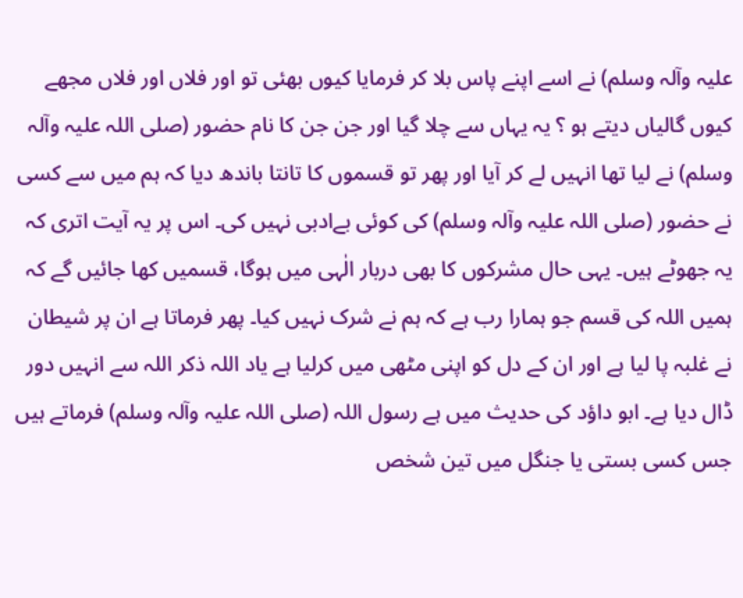علیہ وآلہ وسلم) نے اسے اپنے پاس بلا کر فرمایا کیوں بھئی تو اور فلاں اور فلاں مجھے کیوں گالیاں دیتے ہو ؟ یہ یہاں سے چلا گیا اور جن جن کا نام حضور (صلی اللہ علیہ وآلہ وسلم) نے لیا تھا انہیں لے کر آیا اور پھر تو قسموں کا تانتا باندھ دیا کہ ہم میں سے کسی نے حضور (صلی اللہ علیہ وآلہ وسلم) کی کوئی بےادبی نہیں کی۔ اس پر یہ آیت اتری کہ یہ جھوٹے ہیں۔ یہی حال مشرکوں کا بھی دربار الٰہی میں ہوگا، قسمیں کھا جائیں گے کہ ہمیں اللہ کی قسم جو ہمارا رب ہے کہ ہم نے شرک نہیں کیا۔ پھر فرماتا ہے ان پر شیطان نے غلبہ پا لیا ہے اور ان کے دل کو اپنی مٹھی میں کرلیا ہے یاد اللہ ذکر اللہ سے انہیں دور ڈال دیا ہے۔ ابو داؤد کی حدیث میں ہے رسول اللہ (صلی اللہ علیہ وآلہ وسلم) فرماتے ہیں جس کسی بستی یا جنگل میں تین شخص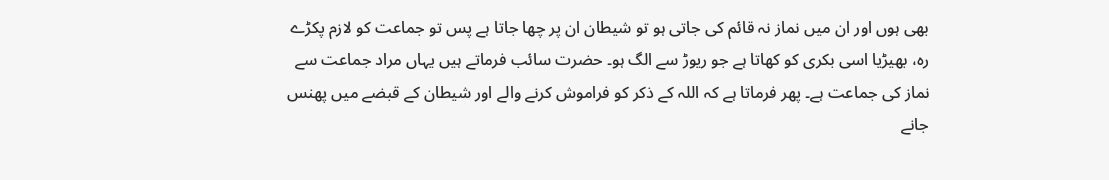بھی ہوں اور ان میں نماز نہ قائم کی جاتی ہو تو شیطان ان پر چھا جاتا ہے پس تو جماعت کو لازم پکڑے رہ، بھیڑیا اسی بکری کو کھاتا ہے جو ریوڑ سے الگ ہو۔ حضرت سائب فرماتے ہیں یہاں مراد جماعت سے نماز کی جماعت ہے۔ پھر فرماتا ہے کہ اللہ کے ذکر کو فراموش کرنے والے اور شیطان کے قبضے میں پھنس جانے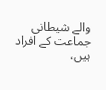والے شیطانی جماعت کے افراد ہیں،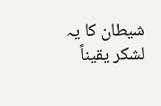شیطان کا یہ لشکر یقیناً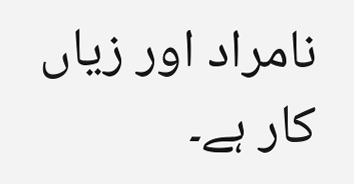نامراد اور زیاں کار ہے۔